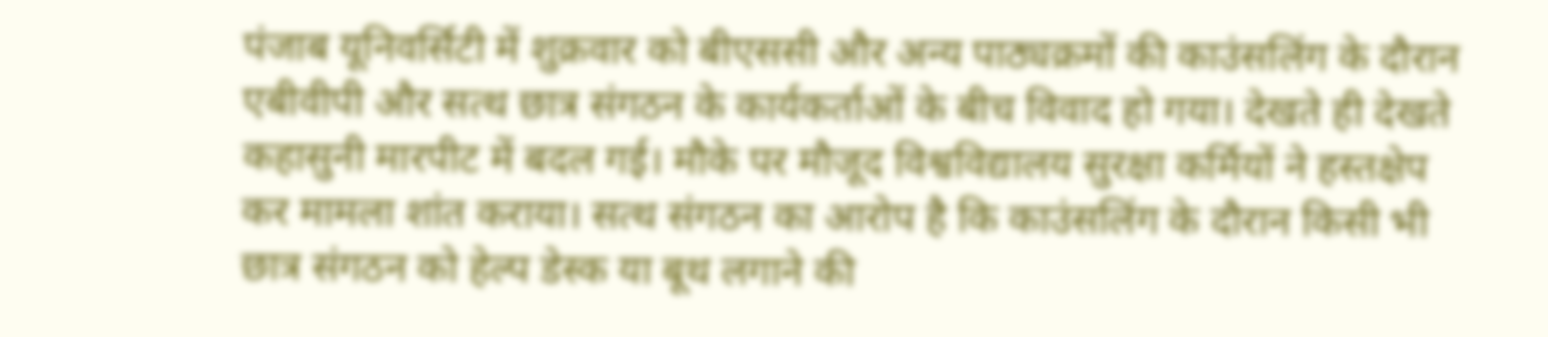पंजाब यूनिवर्सिटी में शुक्रवार को बीएससी और अन्य पाठ्यक्रमों की काउंसलिंग के दौरान एबीवीपी और सत्थ छात्र संगठन के कार्यकर्ताओं के बीच विवाद हो गया। देखते ही देखते कहासुनी मारपीट में बदल गई। मौके पर मौजूद विश्वविद्यालय सुरक्षा कर्मियों ने हस्तक्षेप कर मामला शांत कराया। सत्थ संगठन का आरोप है कि काउंसलिंग के दौरान किसी भी छात्र संगठन को हेल्प डेस्क या बूथ लगाने की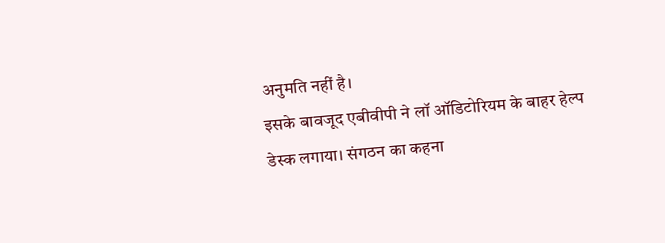अनुमति नहीं है।
इसके बावजूद एबीवीपी ने लॉ ऑडिटोरियम के बाहर हेल्प डेस्क लगाया। संगठन का कहना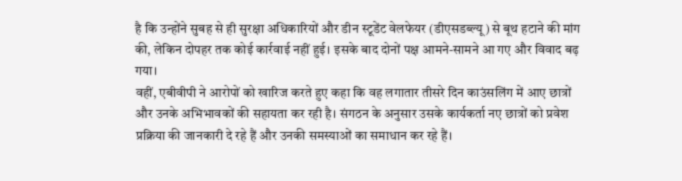है कि उन्होंने सुबह से ही सुरक्षा अधिकारियों और डीन स्टूडेंट वेलफेयर (डीएसडब्ल्यू) से बूथ हटाने की मांग की, लेकिन दोपहर तक कोई कार्रवाई नहीं हुई। इसके बाद दोनों पक्ष आमने-सामने आ गए और विवाद बढ़ गया।
वहीं, एबीवीपी ने आरोपों को खारिज करते हुए कहा कि वह लगातार तीसरे दिन काउंसलिंग में आए छात्रों और उनके अभिभावकों की सहायता कर रही है। संगठन के अनुसार उसके कार्यकर्ता नए छात्रों को प्रवेश प्रक्रिया की जानकारी दे रहे हैं और उनकी समस्याओं का समाधान कर रहे हैं।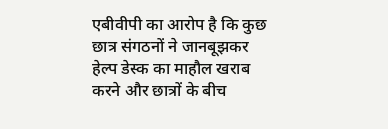एबीवीपी का आरोप है कि कुछ छात्र संगठनों ने जानबूझकर हेल्प डेस्क का माहौल खराब करने और छात्रों के बीच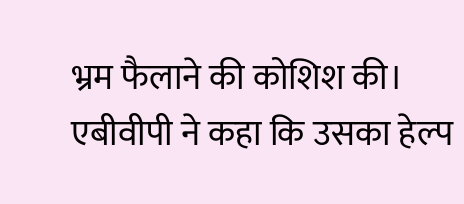भ्रम फैलाने की कोशिश की।
एबीवीपी ने कहा कि उसका हेल्प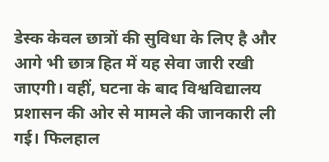डेस्क केवल छात्रों की सुविधा के लिए है और आगे भी छात्र हित में यह सेवा जारी रखी जाएगी। वहीं, घटना के बाद विश्वविद्यालय प्रशासन की ओर से मामले की जानकारी ली गई। फिलहाल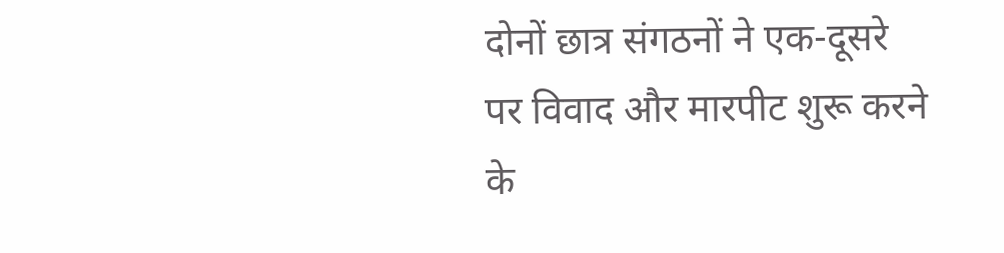दोनों छात्र संगठनों ने एक-दूसरे पर विवाद और मारपीट शुरू करने के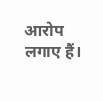आरोप लगाए हैं।